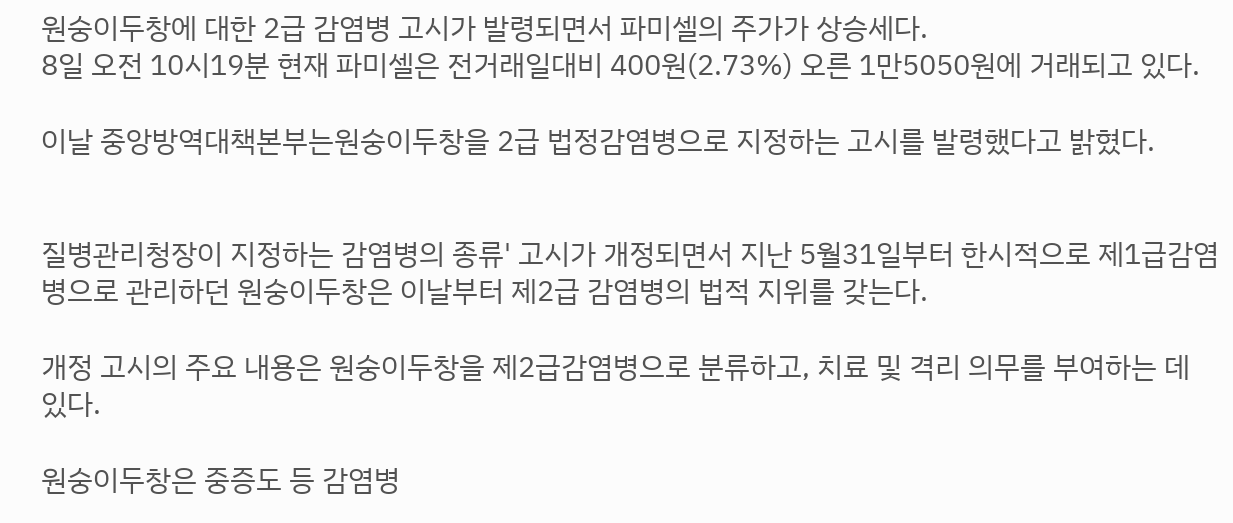원숭이두창에 대한 2급 감염병 고시가 발령되면서 파미셀의 주가가 상승세다.
8일 오전 10시19분 현재 파미셀은 전거래일대비 400원(2.73%) 오른 1만5050원에 거래되고 있다.

이날 중앙방역대책본부는원숭이두창을 2급 법정감염병으로 지정하는 고시를 발령했다고 밝혔다.


질병관리청장이 지정하는 감염병의 종류' 고시가 개정되면서 지난 5월31일부터 한시적으로 제1급감염병으로 관리하던 원숭이두창은 이날부터 제2급 감염병의 법적 지위를 갖는다.

개정 고시의 주요 내용은 원숭이두창을 제2급감염병으로 분류하고, 치료 및 격리 의무를 부여하는 데 있다.

원숭이두창은 중증도 등 감염병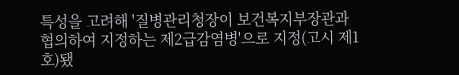특성을 고려해 '질병관리청장이 보건복지부장관과 협의하여 지정하는 제2급감염병'으로 지정(고시 제1호)됐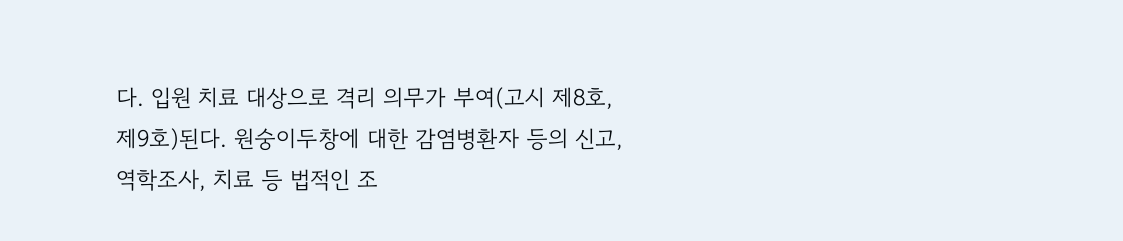다. 입원 치료 대상으로 격리 의무가 부여(고시 제8호, 제9호)된다. 원숭이두창에 대한 감염병환자 등의 신고, 역학조사, 치료 등 법적인 조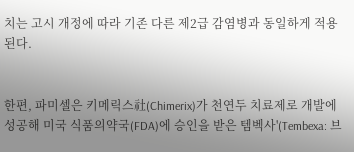치는 고시 개정에 따라 기존 다른 제2급 감염병과 동일하게 적용된다.


한편, 파미셀은 키메릭스社(Chimerix)가 천연두 치료제로 개발에 성공해 미국 식품의약국(FDA)에 승인을 받은 템벡사'(Tembexa: 브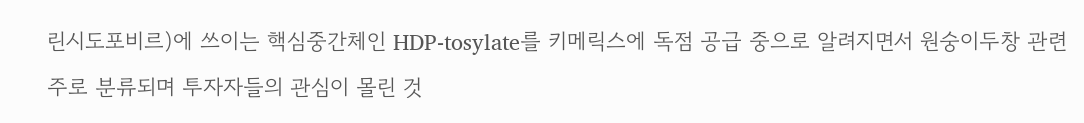린시도포비르)에 쓰이는 핵심중간체인 HDP-tosylate를 키메릭스에 독점 공급 중으로 알려지면서 원숭이두창 관련주로 분류되며 투자자들의 관심이 몰린 것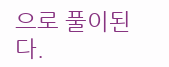으로 풀이된다.